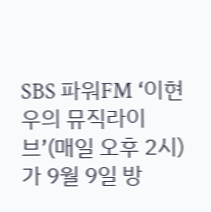SBS 파워FM ‘이현우의 뮤직라이브’(매일 오후 2시)가 9월 9일 방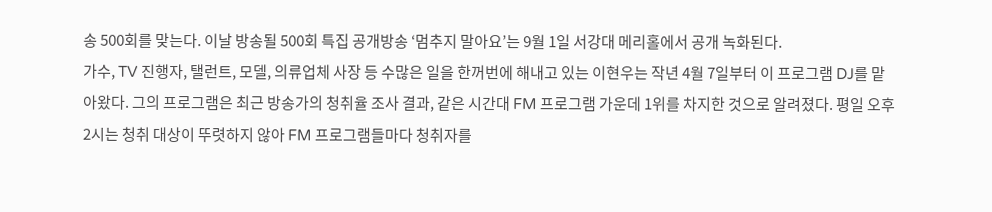송 500회를 맞는다. 이날 방송될 500회 특집 공개방송 ‘멈추지 말아요’는 9월 1일 서강대 메리홀에서 공개 녹화된다.
가수, TV 진행자, 탤런트, 모델, 의류업체 사장 등 수많은 일을 한꺼번에 해내고 있는 이현우는 작년 4월 7일부터 이 프로그램 DJ를 맡아왔다. 그의 프로그램은 최근 방송가의 청취율 조사 결과, 같은 시간대 FM 프로그램 가운데 1위를 차지한 것으로 알려졌다. 평일 오후 2시는 청취 대상이 뚜렷하지 않아 FM 프로그램들마다 청취자를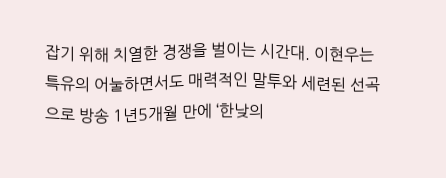잡기 위해 치열한 경쟁을 벌이는 시간대. 이현우는 특유의 어눌하면서도 매력적인 말투와 세련된 선곡으로 방송 1년5개월 만에 ‘한낮의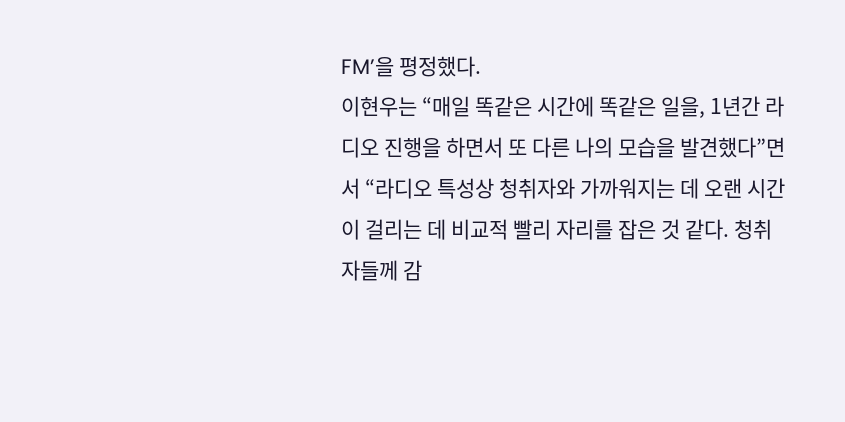FM’을 평정했다.
이현우는 “매일 똑같은 시간에 똑같은 일을, 1년간 라디오 진행을 하면서 또 다른 나의 모습을 발견했다”면서 “라디오 특성상 청취자와 가까워지는 데 오랜 시간이 걸리는 데 비교적 빨리 자리를 잡은 것 같다. 청취자들께 감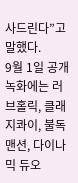사드린다”고 말했다.
9월 1일 공개녹화에는 러브홀릭, 클래지콰이, 불독맨션, 다이나믹 듀오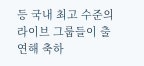등 국내 최고 수준의 라이브 그룹들이 출연해 축하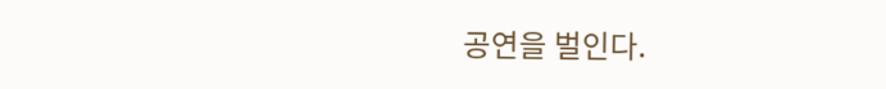공연을 벌인다.